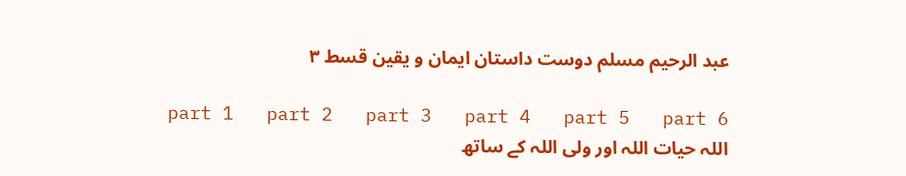عبد الرحیم مسلم دوست داستان ایمان و یقین قسط ۳

part 1   part 2   part 3   part 4   part 5   part 6
اللہ حیات اللہ اور ولی اللہ کے ساتھ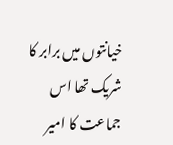خیانتوں میں برابر کا شریک تھا اس جماعت کا امیر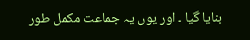بنایا گیا ۔ اور یوں یہ جماعت مکمل طور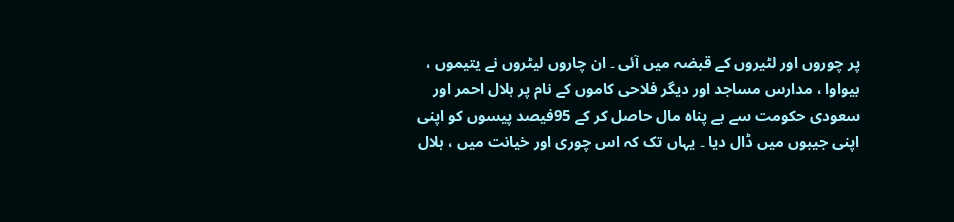پر چوروں اور لٹیروں کے قبضہ میں آئی ۔ ان چاروں لیٹروں نے یتیموں ، بیواوا ، مدارس مساجد اور دیگر فلاحی کاموں کے نام پر ہلال احمر اور سعودی حکومت سے بے پناہ مال حاصل کر کے 95فیصد پیسوں کو اپنی اپنی جیبوں میں ڈال دیا ۔ یہاں تک کہ اس چوری اور خیانت میں ، ہلال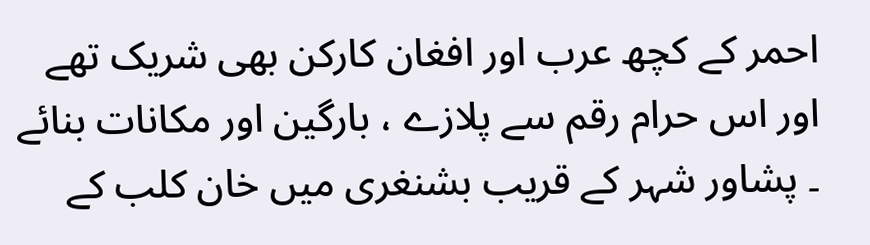احمر کے کچھ عرب اور افغان کارکن بھی شریک تھے اور اس حرام رقم سے پلازے ، بارگین اور مکانات بنائے ۔ پشاور شہر کے قریب بشنغری میں خان کلب کے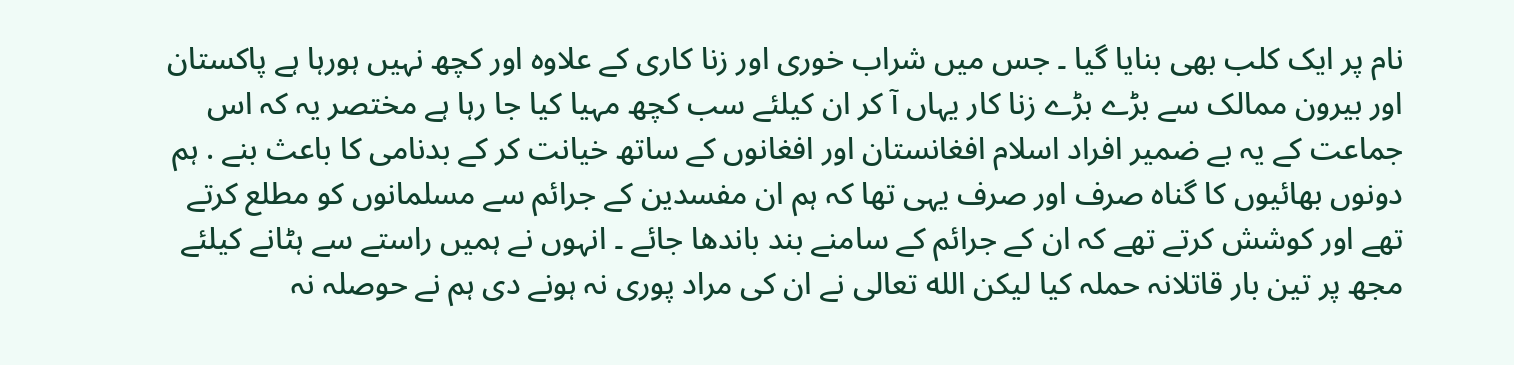نام پر ایک کلب بھی بنایا گیا ۔ جس میں شراب خوری اور زنا کاری کے علاوہ اور کچھ نہیں ہورہا ہے پاکستان اور بیرون ممالک سے بڑے بڑے زنا کار یہاں آ کر ان کیلئے سب کچھ مہیا کیا جا رہا ہے مختصر یہ کہ اس جماعت کے یہ بے ضمیر افراد اسلام افغانستان اور افغانوں کے ساتھ خیانت کر کے بدنامی کا باعث بنے . ہم دونوں بھائیوں کا گناہ صرف اور صرف یہی تھا کہ ہم ان مفسدین کے جرائم سے مسلمانوں کو مطلع کرتے تھے اور کوشش کرتے تھے کہ ان کے جرائم کے سامنے بند باندھا جائے ۔ انہوں نے ہمیں راستے سے ہٹانے کیلئے مجھ پر تین بار قاتلانہ حملہ کیا لیکن الله تعالی نے ان کی مراد پوری نہ ہونے دی ہم نے حوصلہ نہ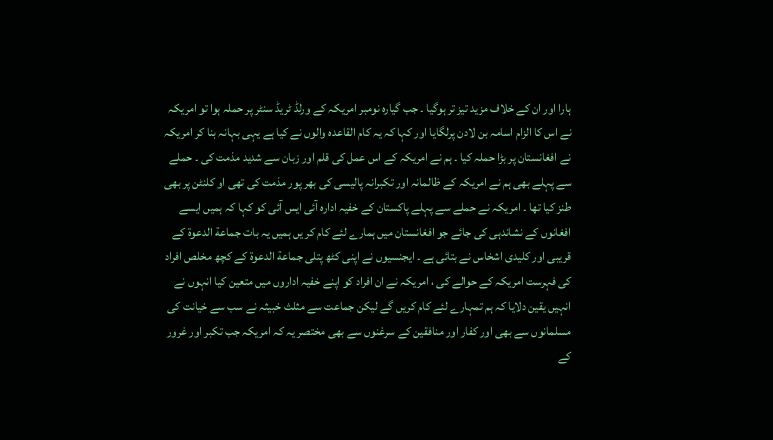ہارا اور ان کے خلاف مزید تیز تر ہوگیا ۔ جب گیارہ نومبر امریکہ کے ورلڈ ٹریڈ سنٹر پر حملہ ہوا تو امریکہ نے اس کا الزام اسامہ بن لادن پرلگایا اور کہا کہ یہ کام القاعده والوں نے کیا ہے یہی بہانہ بنا کر امریکہ نے افغانستان پر بڑا حملہ کیا ۔ ہم نے امریکہ کے اس عمل کی قلم اور زبان سے شدید مذمت کی ۔ حملے سے پہلے بھی ہم نے امریکہ کے ظالمانہ اور تکبرانہ پالیسی کی بھر پور مذمت کی تھی او کلنٹن پر بھی طنز کیا تھا ۔ امریکہ نے حملے سے پہلے پاکستان کے خفیہ ادارہ آئی ایس آئی کو کہا کہ ہمیں ایسے افغانوں کے نشاندہی کی جائے جو افغانستان میں ہمارے لئے کام کر یں ہمیں یہ بات جماعة الدعوة کے قریبی اور کلیدی اشخاس نے بتائی ہے ۔ ایجنسیوں نے اپنی کٹھ پتلی جماعة الدعوة کے کچھ مخلص افراد کی فہرست امریکہ کے حوالے کی ، امریکہ نے ان افراد کو اپنے خفیہ اداروں میں متعین کیا انہوں نے انہیں یقین دلایا کہ ہم تمہارے لئے کام کریں گے لیکن جماعت سے مثلث خبیثہ نے سب سے خیانت کی مسلمانوں سے بھی اور کفار اور منافقین کے سرغنوں سے بھی مختصر یہ کہ امریکہ جب تکبر اور غرور کے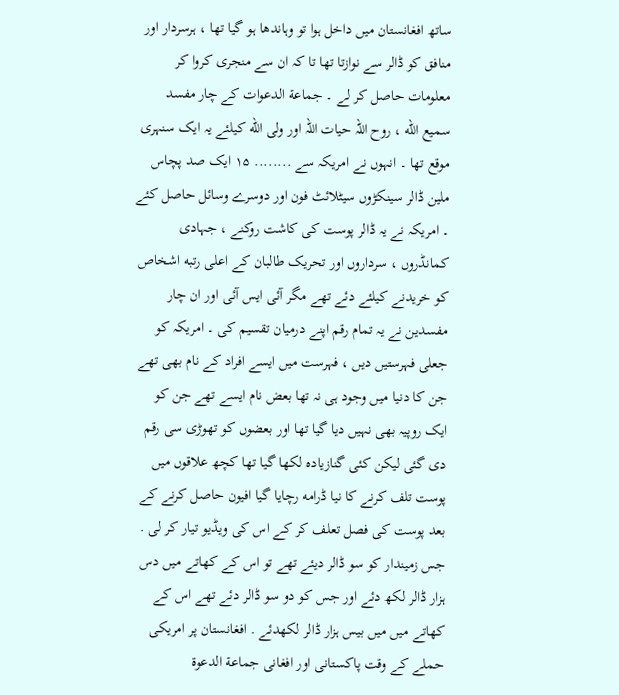ساتھ افغانستان میں داخل ہوا تو وہاندھا ہو گیا تھا ، ہرسردار اور منافق کو ڈالر سے نوازتا تھا تا کہ ان سے منجری کروا کر معلومات حاصل کر لے ۔ جماعة الدعوات کے چار مفسد سمیع الله ، روح اللہ حیات اللہ اور ولی الله کیلئے یہ ایک سنہری موقع تھا ۔ انہوں نے امریکہ سے ........ ۱۵ ایک صد پچاس ملین ڈالر سینکڑوں سیٹلائٹ فون اور دوسرے وسائل حاصل کئے ۔ امریکہ نے یہ ڈالر پوست کی کاشت روکنے ، جہادی کمانڈروں ، سرداروں اور تحریک طالبان کے اعلی رتبه اشخاص کو خریدنے کیلئے دئے تھے مگر آئی ایس آئی اور ان چار مفسدین نے یہ تمام رقم اپنے درمیان تقسیم کی ۔ امریکہ کو جعلی فہرستیں دیں ، فہرست میں ایسے افراد کے نام بھی تھے جن کا دنیا میں وجود ہی نہ تھا بعض نام ایسے تھے جن کو ایک روپیہ بھی نہیں دیا گیا تھا اور بعضوں کو تھوڑی سی رقم دی گئی لیکن کئی گنازیادہ لکھا گیا تھا کچھ علاقوں میں پوست تلف کرنے کا نیا ڈرامه رچایا گیا افیون حاصل کرنے کے بعد پوست کی فصل تعلف کر کے اس کی ویڈیو تیار کر لی . جس زمیندار کو سو ڈالر دیئے تھے تو اس کے کھاتے میں دس ہزار ڈالر لکھ دئے اور جس کو دو سو ڈالر دئے تھے اس کے کھاتے میں میں بیس ہزار ڈالر لکھدئے . افغانستان پر امریکی حملے کے وقت پاکستانی اور افغانی جماعة الدعوة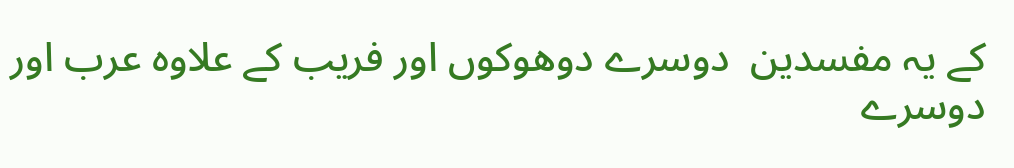کے یہ مفسدین  دوسرے دوھوکوں اور فریب کے علاوہ عرب اور دوسرے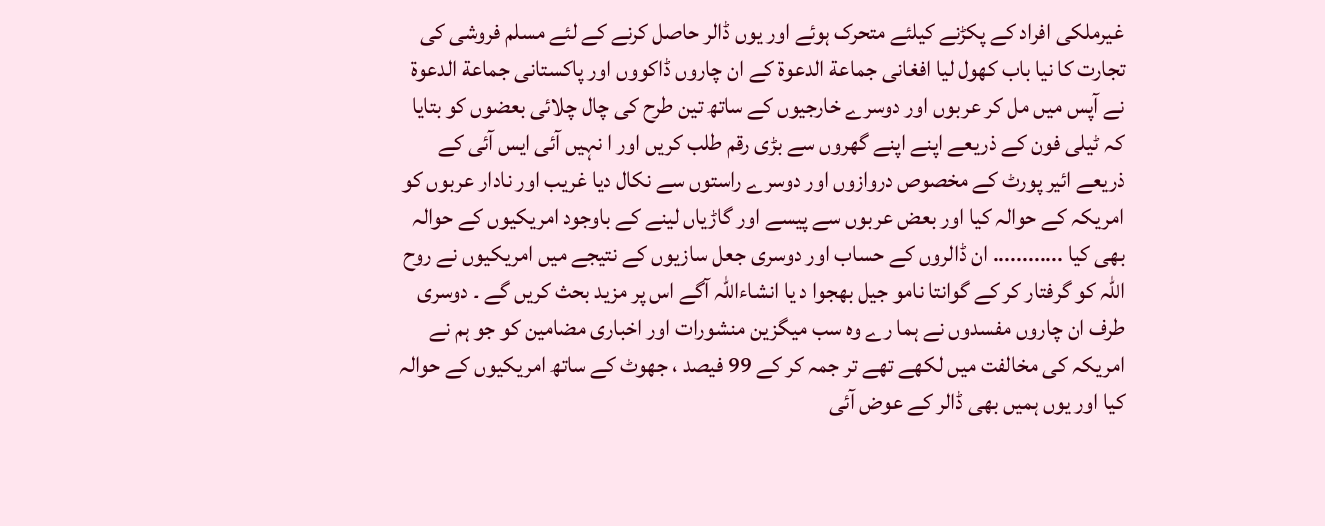غیرملکی افراد کے پکڑنے کیلئے متحرک ہوئے اور یوں ڈالر حاصل کرنے کے لئے مسلم فروشی کی تجارت کا نیا باب کھول لیا افغانی جماعة الدعوة کے ان چاروں ڈاکووں اور پاکستانی جماعة الدعوة نے آپس میں مل کر عربوں اور دوسرے خارجیوں کے ساتھ تین طرح کی چال چلائی بعضوں کو بتایا کہ ٹیلی فون کے ذریعے اپنے اپنے گھروں سے بڑی رقم طلب کریں اور ا نہیں آئی ایس آئی کے ذریعے ائیر پورٹ کے مخصوص دروازوں اور دوسرے راستوں سے نکال دیا غریب اور نادار عربوں کو امریکہ کے حوالہ کیا اور بعض عربوں سے پیسے اور گاڑیاں لینے کے باوجود امریکیوں کے حوالہ بھی کیا ............ ان ڈالروں کے حساب اور دوسری جعل سازیوں کے نتیجے میں امریکیوں نے روح اللہ کو گرفتار کر کے گوانتا نامو جیل بھجوا د یا انشاءاللہ آگے اس پر مزید بحث کریں گے ۔ دوسری طرف ان چاروں مفسدوں نے ہما رے وہ سب میگزین منشورات اور اخباری مضامین کو جو ہم نے امریکہ کی مخالفت میں لکھے تھے تر جمہ کر کے 99 فیصد ، جھوٹ کے ساتھ امریکیوں کے حوالہ کیا اور یوں ہمیں بھی ڈالر کے عوض آئی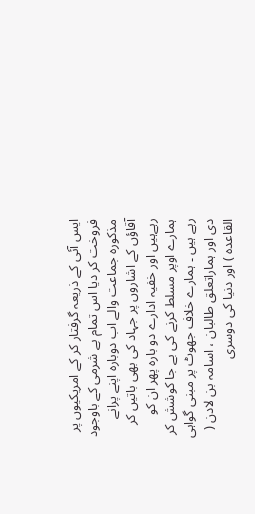ایس آئی کے ذریعہ گرفتار کر کے امریکیوں پر فروخت کر دیا اس تمام بے شرمی کے باوجود مذکورہ جماعت والے اب دوبارہ اپنے پرانے آقاؤں کے اشاروں پر جہاد کی بھی باتیں کر رہےہیں اور خفیہ ادارے دو بارہ پھر ان کو ہمارے اوپر مسلط کرنے کی بے جا کوشش کر رہے ہیں ۔ ہمارے خلاف جھوٹ پر مبنی گواہی دی اور ہماراتعلق طالبان ، اسامہ بن لادن ( القاعدہ ) اور دنیا کی دوسری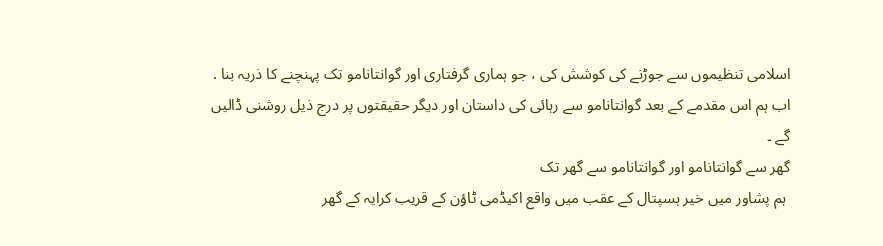اسلامی تنظیموں سے جوڑنے کی کوشش کی ، جو ہماری گرفتاری اور گوانتانامو تک پہنچنے کا ذریہ بنا . اب ہم اس مقدمے کے بعد گوانتانامو سے رہائی کی داستان اور دیگر حقیقتوں پر درج ذیل روشنی ڈالیں گے ۔
گھر سے گوانتانامو اور گوانتانامو سے گھر تک
 ہم پشاور میں خیر ہسپتال کے عقب میں واقع اکیڈمی ٹاؤن کے قریب کرایہ کے گھر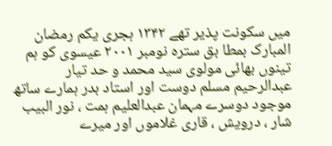میں سکونت پذیر تھے ۱۳۴۲ ہجری یکم رمضان المبارک بمطا بق سترہ نومبر ۲۰۰۱ عیسوی کو ہم تینوں بھائی مولوی سید محمد و حد تیار عبدالرحیم مسلم دوست اور استاد بدر ہمارے ساتھ موجود دوسرے مہمان عبدالعلیم ہمت ، نور البیب شار ، درویش ، قاری غلاموں اور میرے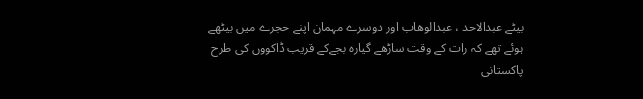بیٹے عبدالاحد ، عبدالوھاب اور دوسرے مہمان اپنے حجرے میں بیٹھے ہوئے تھے کہ رات کے وقت ساڑھے گیارہ بجےکے قریب ڈاکووں کی طرح پاکستانی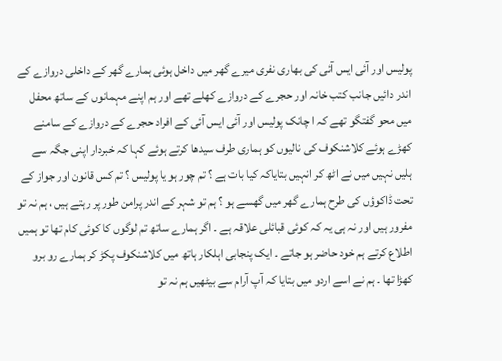پولیس اور آئی ایس آئی کی بھاری نفری میرے گھر میں داخل ہوئی ہمارے گھر کے داخلی دروازے کے اندر دائیں جانب کتب خانہ اور حجرے کے دروازے کھلے تھے اور ہم اپنے مہمانوں کے ساتھ محفل میں محو گفتگو تھے کہ ا چانک پولیس اور آئی ایس آئی کے افراد حجرے کے دروازے کے سامنے کھڑے ہوئے کلاشنکوف کی نالیوں کو ہماری طرف سیدھا کرتے ہوئے کہا کہ خبردار اپنی جگہ سے ہلیں نہیں میں نے اٹھ کر انہیں بتایاکہ کیا بات ہے ؟ تم چور ہو یا پولیس ؟ تم کس قانون اور جواز کے تحت ڈاکوؤں کی طرح ہمارے گھر میں گھسے ہو ؟ ہم تو شہر کے اندر پرامن طور پر رہتے ہیں ، ہم نہ تو مفرور ہیں اور نہ ہی یہ کہ کوئی قبائلی علاقہ ہے ۔ اگر ہمارے ساتھ تم لوگوں کا کوئی کام تھا تو ہمیں اطلاع کرتے ہم خود حاضر ہو جاتے ۔ ایک پنجابی اہلکار ہاتھ میں کلاشنکوف پکڑ کر ہمارے رو برو کھڑا تھا ۔ ہم نے اسے اردو میں بتایا کہ آپ آرام سے بیٹھیں ہم نہ تو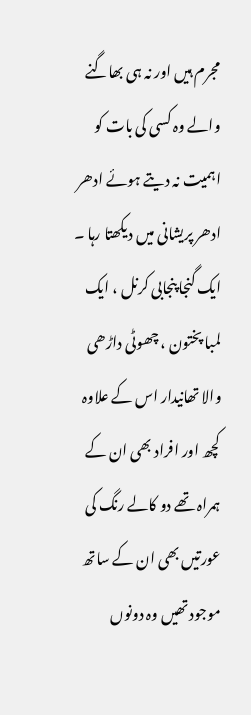مجرم ہیں اور نہ ہی بھاگنے والے وہ کسی کی بات کو اہمیت نہ دیتے ہوئے ادھر ادھر پریشانی میں دیکھتا رہا ۔ ایک گنجا پنجابی کرنل ، ایک لمبا پختون ، چھوٹی داڑھی والا تھانیدار اس کے علاوہ کچھ اور افراد بھی ان کے ہمراہ تھے دو کالے رنگ کی عورتیں بھی ان کے ساتھ موجود تھیں وہ دونوں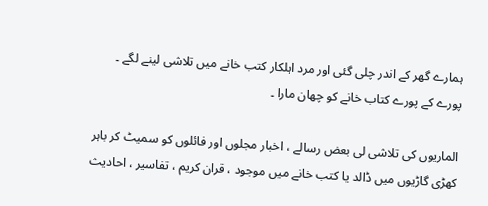ہمارے گھر کے اندر چلی گئی اور مرد اہلکار کتب خانے میں تلاشی لینے لگے ۔ پورے کے پورے کتاب خانے کو چھان مارا ۔

الماریوں کی تلاشی لی بعض رسالے ، اخبار مجلوں اور فائلوں کو سمیٹ کر باہر کھڑی گاڑیوں میں ڈالد یا کتب خانے میں موجود ، قران کریم ، تفاسیر ، احادیث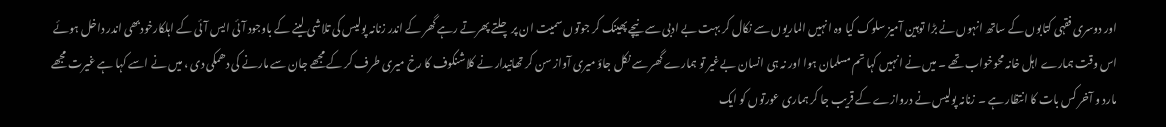اور دوسری فقہی کتابوں کے ساتھ انہوں نے بڑا توہین آمیز سلوک کیا وہ انہیں الماریوں سے نکال کر بہت بے ادبی سے نیچے پھینک کر جوتوں سمیت ان پر چلتے پھرتے رہے گھر کے اندر زنانہ پولیس کی تلاشی لینے کے باوجود آئی ایس آئی کے اہلکارخودبھی اندر داخل ہوئے اس وقت ہمارے اہل خانہ محوخواب تھے ۔ میں نے انہیں کہا تم مسلمان ہوا اور نہ ہی انسان بےغیر تو ہمارے گھر سے نکل جاؤ میری آواز سن کر تھانیدار نے کلاشنکوف کا رخ میری طرف کر کے مجھے جان سے مارنے کی دھمکی دی ، میں نے اسے کہا ہے غیرت مجھے مارد و آخر کس بات کا انتظار ہے ۔ زنانہ پولیس نے دروازے کے قریب جا کر ہماری عورتوں کو ایک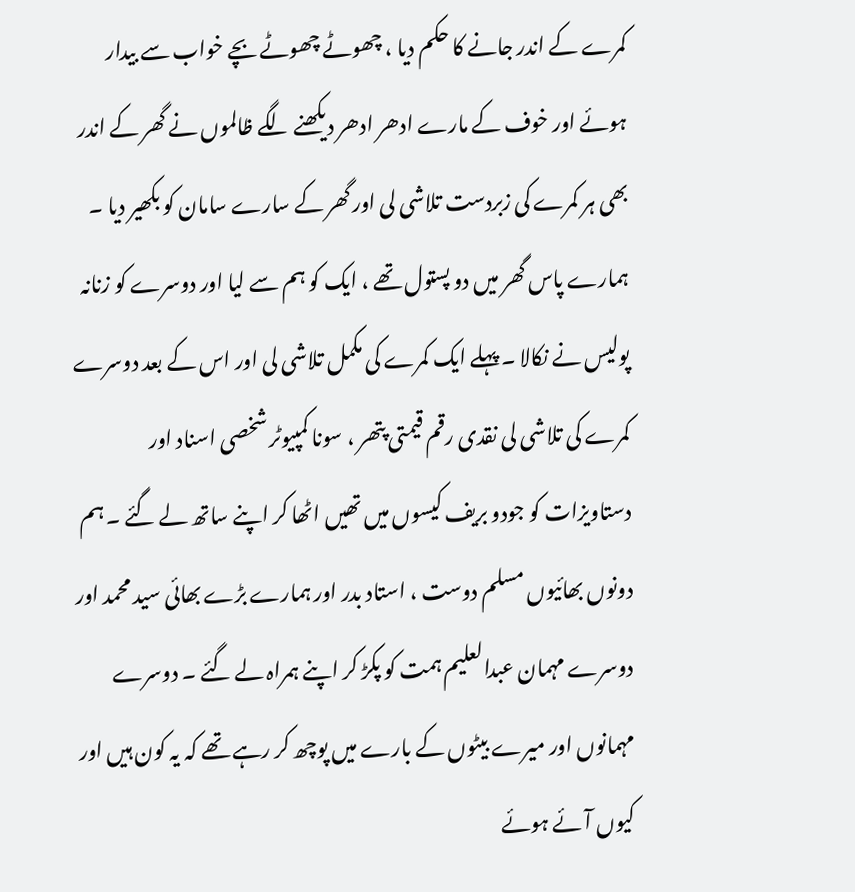کمرے کے اندر جانے کا حکم دیا ، چھوٹے چھوٹے بچے خواب سے بیدار ہوئے اور خوف کے مارے ادھر ادھر دیکھنے لگے ظالموں نے گھر کے اندر بھی ہر کمرے کی زبردست تلاشی لی اور گھر کے سارے سامان کو بکھیر دیا ۔ ہمارے پاس گھر میں دو پستول تھے ، ایک کو ہم سے لیا اور دوسرے کو زنانہ پولیس نے نکالا ۔ پہلے ایک کمرے کی مکمل تلاشی لی اور اس کے بعد دوسرے کمرے کی تلاشی لی نقدی رقم قیمتی پتھر ، سونا کمپیوٹر شخصی اسناد اور دستاویزات کو جودو بریف کیسوں میں تھیں اٹھا کر اپنے ساتھ لے گئے ۔ ہم دونوں بھائیوں مسلم دوست ، استاد بدر اور ہمارے بڑے بھائی سید محمد اور دوسرے مہمان عبدالعلیم ہمت کو پکڑ کر اپنے ہمراہ لے گئے ۔ دوسرے مہمانوں اور میرے بیٹوں کے بارے میں پوچھ کر رہے تھے کہ یہ کون ہیں اور کیوں آئے ہوئے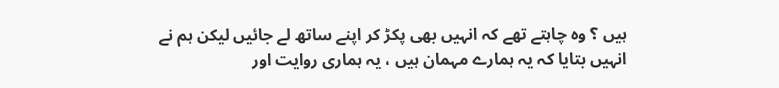ہیں ؟ وہ چاہتے تھے کہ انہیں بھی پکڑ کر اپنے ساتھ لے جائیں لیکن ہم نے انہیں بتایا کہ یہ ہمارے مہمان ہیں ، یہ ہماری روایت اور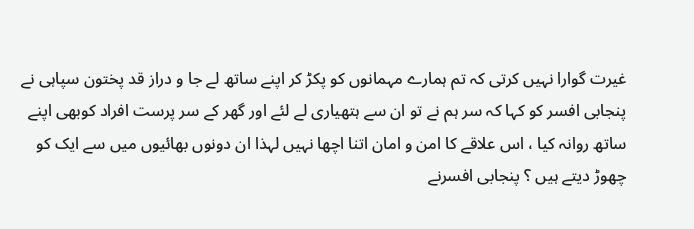غیرت گوارا نہیں کرتی کہ تم ہمارے مہمانوں کو پکڑ کر اپنے ساتھ لے جا و دراز قد پختون سپاہی نے پنجابی افسر کو کہا کہ سر ہم نے تو ان سے ہتھیاری لے لئے اور گھر کے سر پرست افراد کوبھی اپنے ساتھ روانہ کیا ، اس علاقے کا امن و امان اتنا اچھا نہیں لہذا ان دونوں بھائیوں میں سے ایک کو چھوڑ دیتے ہیں ؟ پنجابی افسرنے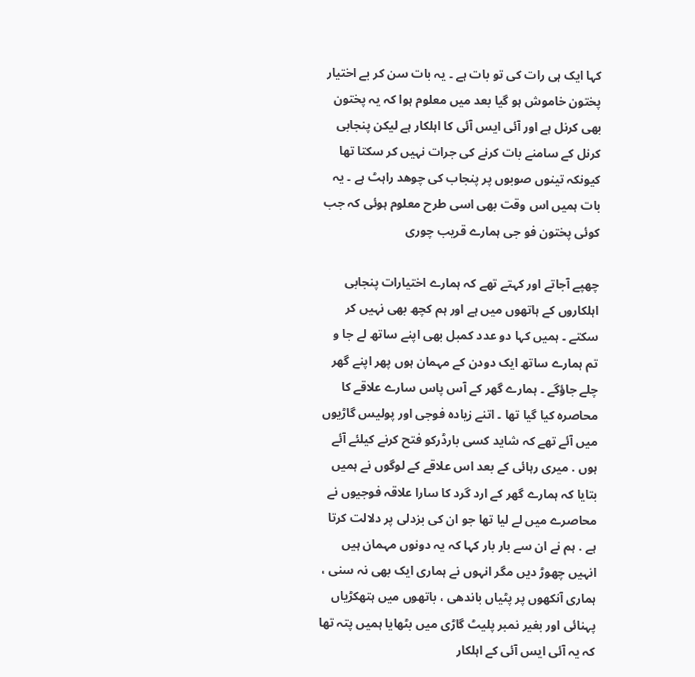کہا ایک ہی رات کی تو بات ہے ۔ یہ بات سن کر بے اختیار پختون خاموش ہو گیا بعد میں معلوم ہوا کہ یہ پختون بھی کرنل ہے اور آئی ایس آئی کا اہلکار ہے لیکن پنجابی کرنل کے سامنے بات کرنے کی جرات نہیں کر سکتا تھا کیونکہ تینوں صوبوں پر پنجاب کی چوهد راہٹ ہے ۔ یہ بات ہمیں اس وقت بھی اسی طرح معلوم ہوئی کہ جب کوئی پختون فو جی ہمارے قریب چوری

چھپے آجاتے اور کہتے تھے کہ ہمارے اختیارات پنجابی اہلکاروں کے ہاتھوں میں ہے اور ہم کچھ بھی نہیں کر سکتے ۔ ہمیں کہا دو عدد کمبل بھی اپنے ساتھ لے جا و تم ہمارے ساتھ ایک دودن کے مہمان ہوں پھر اپنے گھر چلے جاؤگے ۔ ہمارے گھر کے آس پاس سارے علاقے کا محاصرہ کیا گیا تھا ۔ اتنے زیادہ فوجی اور پولیس گاڑیوں میں آئے تھے کہ شاید کسی بارڈرکو فتح کرنے کیلئے آئے ہوں . میری رہائی کے بعد اس علاقے کے لوگوں نے ہمیں بتایا کہ ہمارے گھر کے ارد گرد کا سارا علاقہ فوجیوں نے محاصرے میں لے لیا تھا جو ان کی بزدلی پر دلالت کرتا ہے . ہم نے ان سے بار بار کہا کہ یہ دونوں مہمان ہیں انہیں چھوڑ دیں مگر انہوں نے ہماری ایک بھی نہ سنی ، ہماری آنکھوں پر پٹیاں باندھی ، باتھوں میں ہتھکڑیاں پہنائی اور بغیر نمبر پلیٹ گاڑی میں بٹھایا ہمیں پتہ تھا کہ یہ آئی ایس آئی کے اہلکار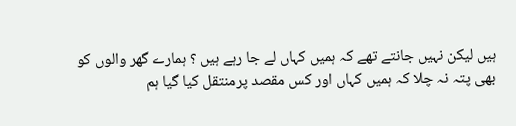ہیں لیکن نہیں جانتے تھے کہ ہمیں کہاں لے جا رہے ہیں ؟ ہمارے گھر والوں کو بھی پتہ نہ چلا کہ ہمیں کہاں اور کس مقصد پرمنتقل کیا گیا ہم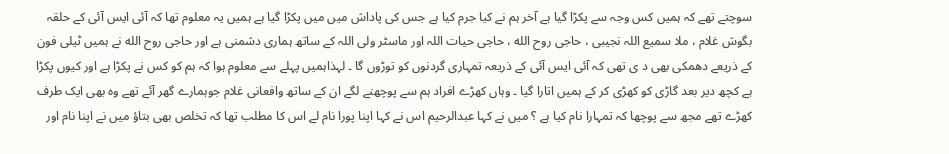سوچتے تھے کہ ہمیں کس وجہ سے پکڑا گیا ہے آخر ہم نے کیا جرم کیا ہے جس کی پاداش میں میں پکڑا گیا ہے ہمیں یہ معلوم تھا کہ آئی ایس آئی کے حلقہ بگوش غلام ، ملا سمیع اللہ نجیبی ، حاجی روح الله ، حاجی حیات اللہ اور ماسٹر ولی اللہ کے ساتھ ہماری دشمنی ہے اور حاجی روح الله نے ہمیں ٹیلی فون کے ذریعے دھمکی بھی د ی تھی کہ آئی ایس آئی کے ذریعہ تمہاری گردنوں کو توڑوں گا ۔ لہذاہمیں پہلے سے معلوم ہوا کہ ہم کو کس نے پکڑا ہے اور کیوں پکڑا ہے کچھ دیر بعد گاڑی کو کھڑی کر کے ہمیں اتارا گیا ۔ وہاں کھڑے افراد ہم سے پوچھنے لگے ان کے ساتھ وافعانی غلام جوہمارے گھر آئے تھے وہ بھی ایک طرف کھڑے تھے مجھ سے پوچھا کہ تمہارا نام کیا ہے ؟ میں نے کہا عبدالرحیم اس نے کہا اپنا پورا نام لے اس کا مطلب تھا کہ تخلص بھی بتاؤ میں نے اپنا نام اور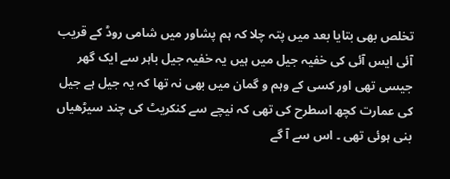تخلص بھی بتایا بعد میں پتہ چلا کہ ہم پشاور میں شامی روڈ کے قریب آئی ایس آئی کی خفیہ جیل میں ہیں یہ خفیہ جیل باہر سے ایک گھر جیسی تھی اور کسی کے وہم و گمان میں بھی نہ تھا کہ یہ جیل ہے جیل کی عمارت کچھ اسطرح کی تھی کہ نیچے سے کنکریٹ کی چند سیڑھیاں بنی ہوئی تھی ۔ اس سے آ گے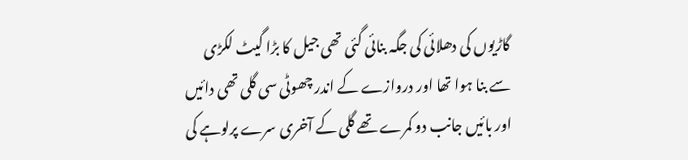گاڑیوں کی دھلائی کی جگہ بنائی گئی تھی جیل کا بڑا گیٹ لکڑی سے بنا ہوا تھا اور دروازے کے اندر چھوٹی سی گلی تھی دائیں اور بائیں جانب دو کمرے تھے گلی کے آخری سرے پرلوہے کی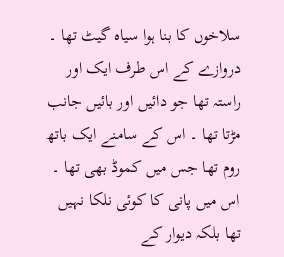سلاخوں کا بنا ہوا سیاه گیٹ تھا ۔ دروازے کے اس طرف ایک اور راستہ تھا جو دائیں اور بائیں جانب مڑتا تھا ۔ اس کے سامنے ایک باتھ روم تھا جس میں کموڈ بھی تھا ۔ اس میں پانی کا کوئی نلکا نہیں تھا بلکہ دیوار کے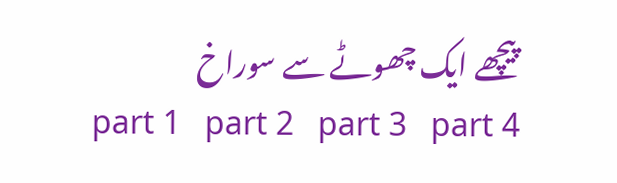پیچھے ایک چھوٹے سے سوراخ
part 1   part 2   part 3   part 4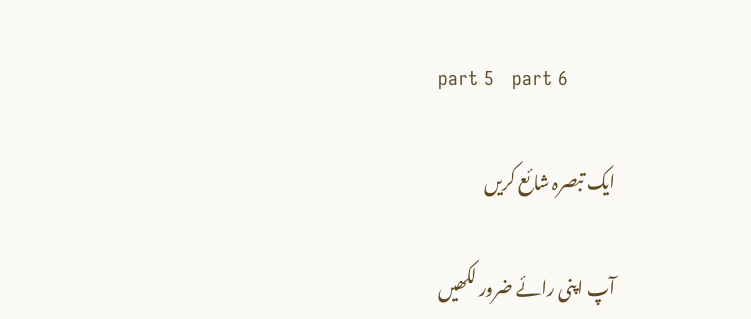part 5   part 6

ایک تبصرہ شائع کریں

آپ اپنی رائے ضرور لکھیں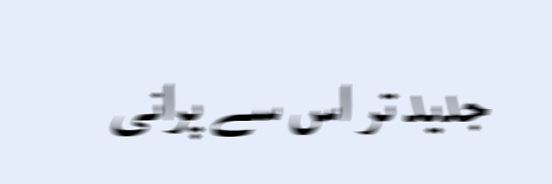جدید تر اس سے پرانی